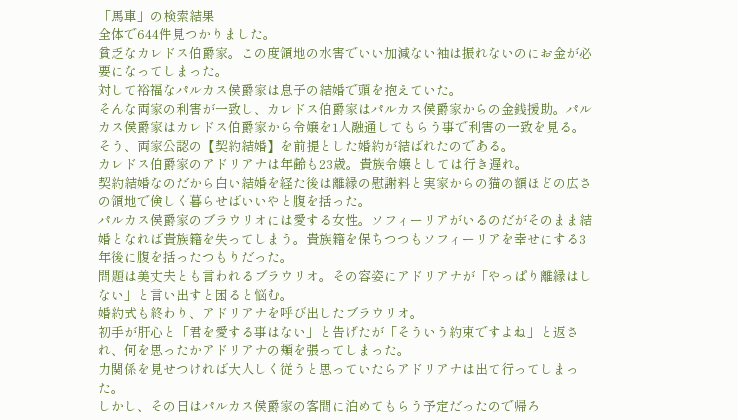「馬車」の検索結果
全体で644件見つかりました。
貧乏なカレドス伯爵家。この度領地の水害でいい加減ない袖は振れないのにお金が必要になってしまった。
対して裕福なパルカス侯爵家は息子の結婚で頭を抱えていた。
そんな両家の利害が一致し、カレドス伯爵家はパルカス侯爵家からの金銭援助。パルカス侯爵家はカレドス伯爵家から令嬢を1人融通してもらう事で利害の一致を見る。
そう、両家公認の【契約結婚】を前提とした婚約が結ばれたのである。
カレドス伯爵家のアドリアナは年齢も23歳。貴族令嬢としては行き遅れ。
契約結婚なのだから白い結婚を経た後は離縁の慰謝料と実家からの猫の額ほどの広さの領地で倹しく暮らせばいいやと腹を括った。
パルカス侯爵家のブラウリオには愛する女性。ソフィーリアがいるのだがそのまま結婚となれば貴族籍を失ってしまう。貴族籍を保ちつつもソフィーリアを幸せにする3年後に腹を括ったつもりだった。
問題は美丈夫とも言われるブラウリオ。その容姿にアドリアナが「やっぱり離縁はしない」と言い出すと困ると悩む。
婚約式も終わり、アドリアナを呼び出したブラウリオ。
初手が肝心と「君を愛する事はない」と告げたが「そういう約束ですよね」と返され、何を思ったかアドリアナの頬を張ってしまった。
力関係を見せつければ大人しく従うと思っていたらアドリアナは出て行ってしまった。
しかし、その日はパルカス侯爵家の客間に泊めてもらう予定だったので帰ろ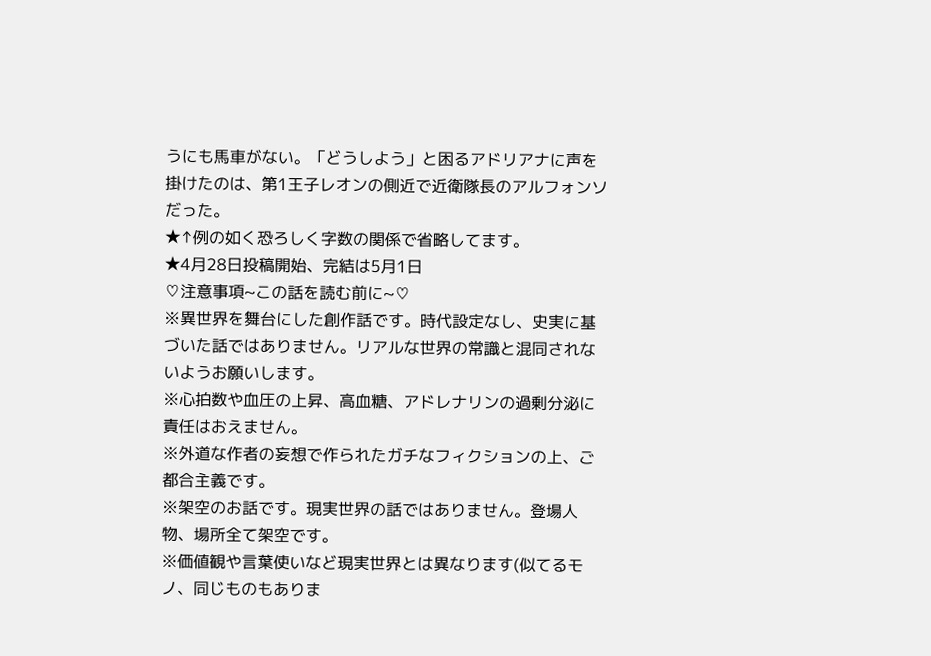うにも馬車がない。「どうしよう」と困るアドリアナに声を掛けたのは、第1王子レオンの側近で近衛隊長のアルフォンソだった。
★↑例の如く恐ろしく字数の関係で省略してます。
★4月28日投稿開始、完結は5月1日
♡注意事項~この話を読む前に~♡
※異世界を舞台にした創作話です。時代設定なし、史実に基づいた話ではありません。リアルな世界の常識と混同されないようお願いします。
※心拍数や血圧の上昇、高血糖、アドレナリンの過剰分泌に責任はおえません。
※外道な作者の妄想で作られたガチなフィクションの上、ご都合主義です。
※架空のお話です。現実世界の話ではありません。登場人物、場所全て架空です。
※価値観や言葉使いなど現実世界とは異なります(似てるモノ、同じものもありま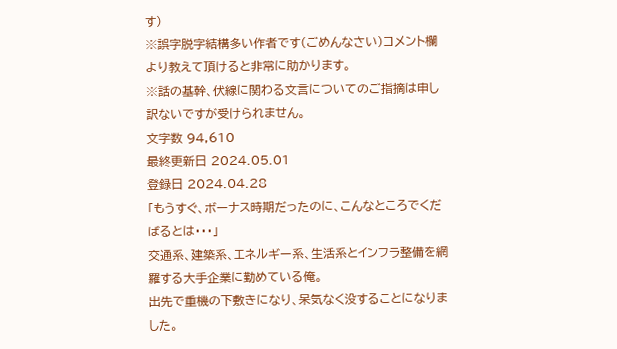す)
※誤字脱字結構多い作者です(ごめんなさい)コメント欄より教えて頂けると非常に助かります。
※話の基幹、伏線に関わる文言についてのご指摘は申し訳ないですが受けられません。
文字数 94,610
最終更新日 2024.05.01
登録日 2024.04.28
「もうすぐ、ボーナス時期だったのに、こんなところでくだばるとは・・・」
交通系、建築系、エネルギー系、生活系とインフラ整備を網羅する大手企業に勤めている俺。
出先で重機の下敷きになり、呆気なく没することになりました。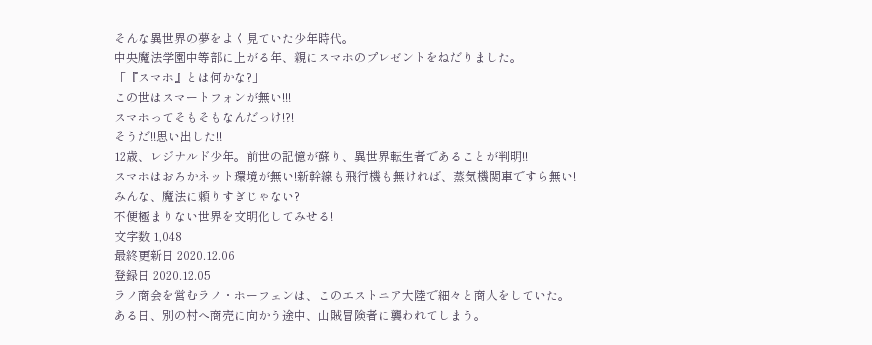そんな異世界の夢をよく見ていた少年時代。
中央魔法学園中等部に上がる年、親にスマホのプレゼントをねだりました。
「『スマホ』とは何かな?」
この世はスマートフォンが無い!!!
スマホってそもそもなんだっけ!?!
そうだ!!思い出した!!
12歳、レジナルド少年。前世の記憶が蘇り、異世界転生者であることが判明!!
スマホはおろかネット環境が無い!新幹線も飛行機も無ければ、蒸気機関車ですら無い!
みんな、魔法に頼りすぎじゃない?
不便極まりない世界を文明化してみせる!
文字数 1,048
最終更新日 2020.12.06
登録日 2020.12.05
ラノ商会を営むラノ・ホーフェンは、このエストニア大陸で細々と商人をしていた。
ある日、別の村へ商売に向かう途中、山賊冒険者に襲われてしまう。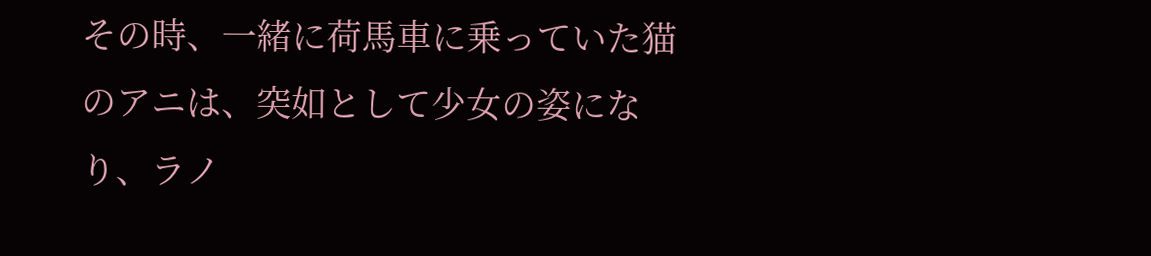その時、一緒に荷馬車に乗っていた猫のアニは、突如として少女の姿になり、ラノ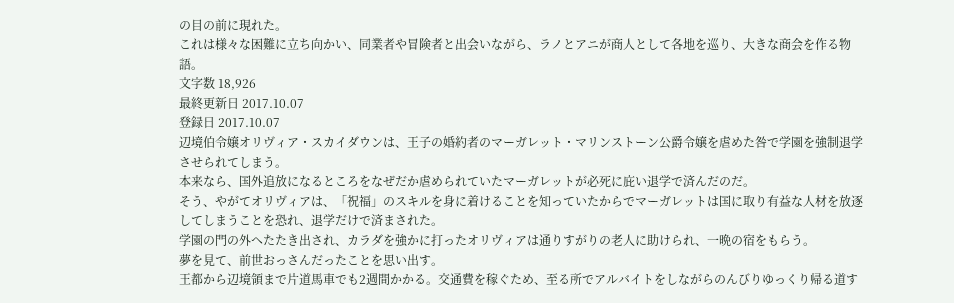の目の前に現れた。
これは様々な困難に立ち向かい、同業者や冒険者と出会いながら、ラノとアニが商人として各地を巡り、大きな商会を作る物語。
文字数 18,926
最終更新日 2017.10.07
登録日 2017.10.07
辺境伯令嬢オリヴィア・スカイダウンは、王子の婚約者のマーガレット・マリンストーン公爵令嬢を虐めた咎で学園を強制退学させられてしまう。
本来なら、国外追放になるところをなぜだか虐められていたマーガレットが必死に庇い退学で済んだのだ。
そう、やがてオリヴィアは、「祝福」のスキルを身に着けることを知っていたからでマーガレットは国に取り有益な人材を放逐してしまうことを恐れ、退学だけで済まされた。
学園の門の外へたたき出され、カラダを強かに打ったオリヴィアは通りすがりの老人に助けられ、一晩の宿をもらう。
夢を見て、前世おっさんだったことを思い出す。
王都から辺境領まで片道馬車でも2週間かかる。交通費を稼ぐため、至る所でアルバイトをしながらのんびりゆっくり帰る道す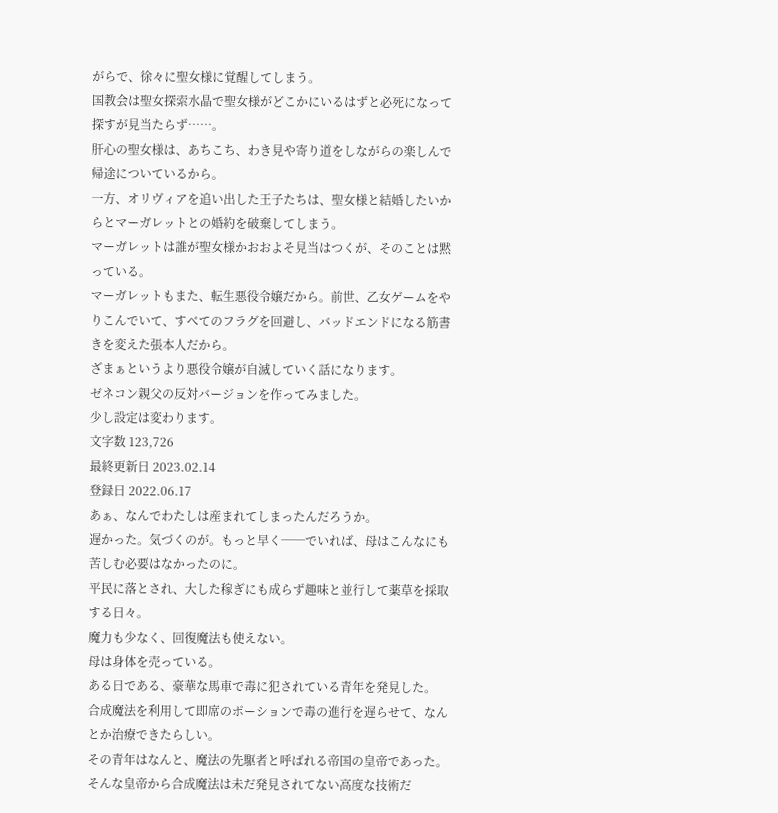がらで、徐々に聖女様に覚醒してしまう。
国教会は聖女探索水晶で聖女様がどこかにいるはずと必死になって探すが見当たらず……。
肝心の聖女様は、あちこち、わき見や寄り道をしながらの楽しんで帰途についているから。
一方、オリヴィアを追い出した王子たちは、聖女様と結婚したいからとマーガレットとの婚約を破棄してしまう。
マーガレットは誰が聖女様かおおよそ見当はつくが、そのことは黙っている。
マーガレットもまた、転生悪役令嬢だから。前世、乙女ゲームをやりこんでいて、すべてのフラグを回避し、バッドエンドになる筋書きを変えた張本人だから。
ざまぁというより悪役令嬢が自滅していく話になります。
ゼネコン親父の反対バージョンを作ってみました。
少し設定は変わります。
文字数 123,726
最終更新日 2023.02.14
登録日 2022.06.17
あぁ、なんでわたしは産まれてしまったんだろうか。
遅かった。気づくのが。もっと早く──でいれば、母はこんなにも苦しむ必要はなかったのに。
平民に落とされ、大した稼ぎにも成らず趣味と並行して薬草を採取する日々。
魔力も少なく、回復魔法も使えない。
母は身体を売っている。
ある日である、豪華な馬車で毒に犯されている青年を発見した。
合成魔法を利用して即席のポーションで毒の進行を遅らせて、なんとか治療できたらしい。
その青年はなんと、魔法の先駆者と呼ばれる帝国の皇帝であった。
そんな皇帝から合成魔法は未だ発見されてない高度な技術だ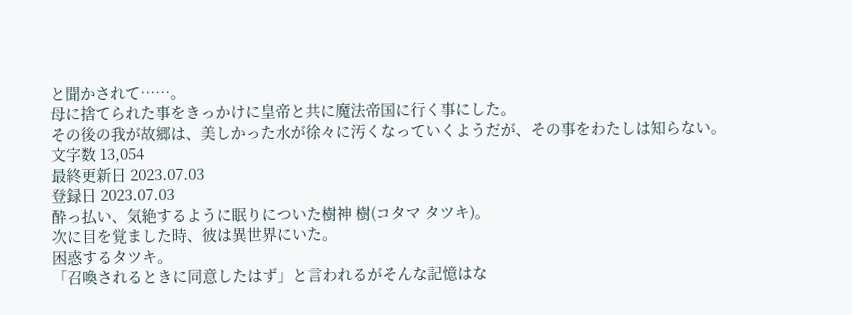と聞かされて⋯⋯。
母に捨てられた事をきっかけに皇帝と共に魔法帝国に行く事にした。
その後の我が故郷は、美しかった水が徐々に汚くなっていくようだが、その事をわたしは知らない。
文字数 13,054
最終更新日 2023.07.03
登録日 2023.07.03
酔っ払い、気絶するように眠りについた樹神 樹(コタマ タツキ)。
次に目を覚ました時、彼は異世界にいた。
困惑するタツキ。
「召喚されるときに同意したはず」と言われるがそんな記憶はな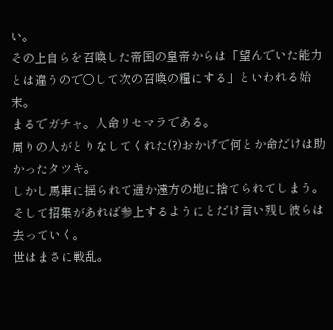い。
その上自らを召喚した帝国の皇帝からは「望んでいた能力とは違うので○して次の召喚の糧にする」といわれる始末。
まるでガチャ。人命リセマラである。
周りの人がとりなしてくれた(?)おかげで何とか命だけは助かったタツキ。
しかし馬車に揺られて遥か遠方の地に捨てられてしまう。
そして招集があれば参上するようにとだけ言い残し彼らは去っていく。
世はまさに戦乱。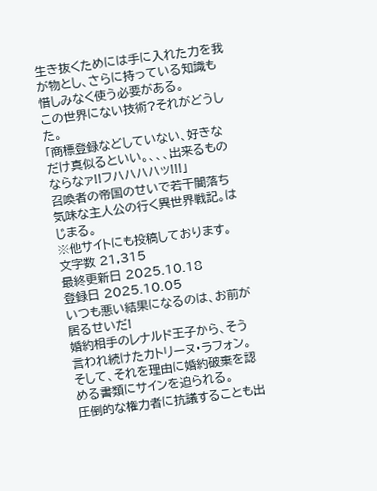生き抜くためには手に入れた力を我が物とし、さらに持っている知識も惜しみなく使う必要がある。
この世界にない技術?それがどうした。
「商標登録などしていない、好きなだけ真似るといい。、、、出来るものならなァ!!フハハハハッ!!!」
召喚者の帝国のせいで若干闇落ち気味な主人公の行く異世界戦記。はじまる。
※他サイトにも投稿しております。
文字数 21,315
最終更新日 2025.10.18
登録日 2025.10.05
いつも悪い結果になるのは、お前が居るせいだ!
婚約相手のレナルド王子から、そう言われ続けたカトリーヌ・ラフォン。
そして、それを理由に婚約破棄を認める書類にサインを迫られる。
圧倒的な権力者に抗議することも出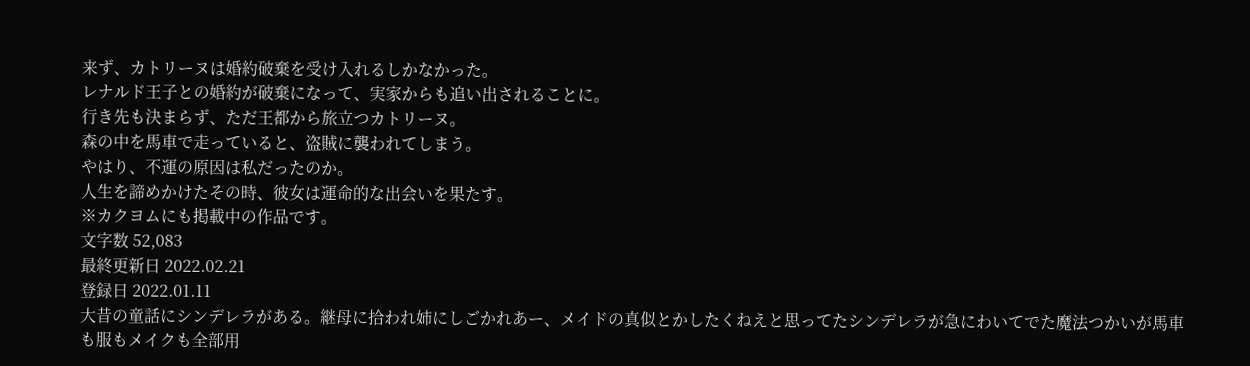来ず、カトリーヌは婚約破棄を受け入れるしかなかった。
レナルド王子との婚約が破棄になって、実家からも追い出されることに。
行き先も決まらず、ただ王都から旅立つカトリーヌ。
森の中を馬車で走っていると、盗賊に襲われてしまう。
やはり、不運の原因は私だったのか。
人生を諦めかけたその時、彼女は運命的な出会いを果たす。
※カクヨムにも掲載中の作品です。
文字数 52,083
最終更新日 2022.02.21
登録日 2022.01.11
大昔の童話にシンデレラがある。継母に拾われ姉にしごかれあー、メイドの真似とかしたくねえと思ってたシンデレラが急にわいてでた魔法つかいが馬車も服もメイクも全部用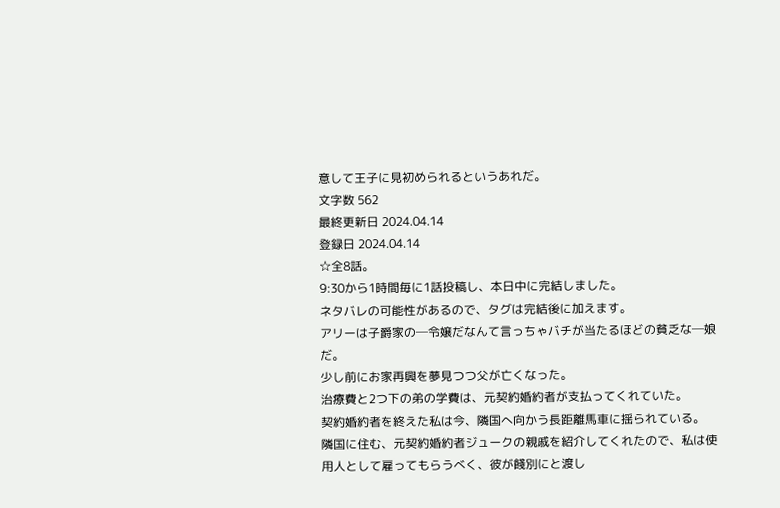意して王子に見初められるというあれだ。
文字数 562
最終更新日 2024.04.14
登録日 2024.04.14
☆全8話。
9:30から1時間毎に1話投稿し、本日中に完結しました。
ネタバレの可能性があるので、タグは完結後に加えます。
アリーは子爵家の─令嬢だなんて言っちゃバチが当たるほどの貧乏な─娘だ。
少し前にお家再興を夢見つつ父が亡くなった。
治療費と2つ下の弟の学費は、元契約婚約者が支払ってくれていた。
契約婚約者を終えた私は今、隣国へ向かう長距離馬車に揺られている。
隣国に住む、元契約婚約者ジュークの親戚を紹介してくれたので、私は使用人として雇ってもらうべく、彼が餞別にと渡し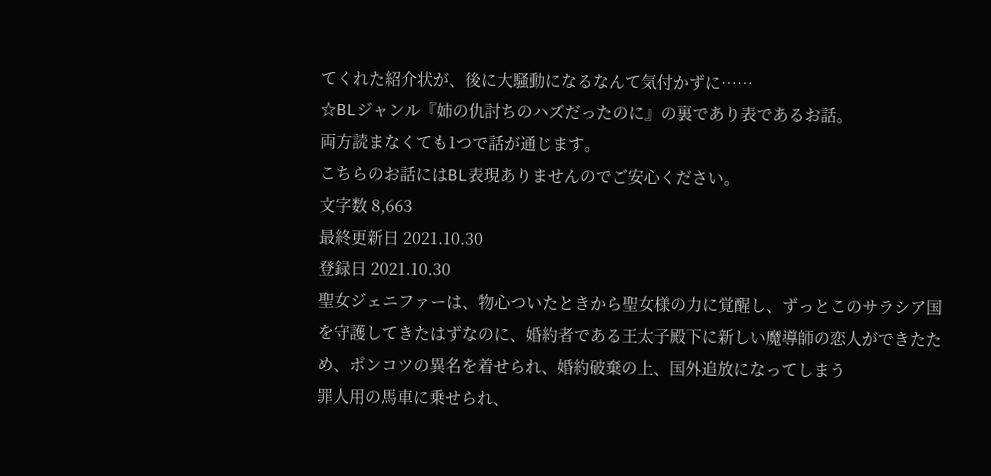てくれた紹介状が、後に大騒動になるなんて気付かずに……
☆BLジャンル『姉の仇討ちのハズだったのに』の裏であり表であるお話。
両方読まなくても1つで話が通じます。
こちらのお話にはBL表現ありませんのでご安心ください。
文字数 8,663
最終更新日 2021.10.30
登録日 2021.10.30
聖女ジェニファーは、物心ついたときから聖女様の力に覚醒し、ずっとこのサラシア国を守護してきたはずなのに、婚約者である王太子殿下に新しい魔導師の恋人ができたため、ポンコツの異名を着せられ、婚約破棄の上、国外追放になってしまう
罪人用の馬車に乗せられ、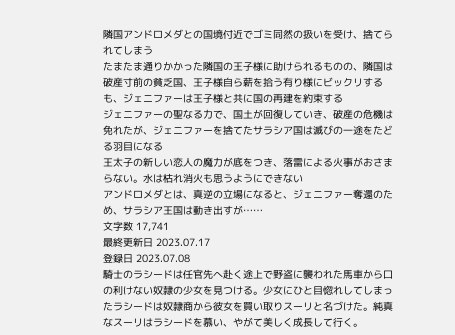隣国アンドロメダとの国境付近でゴミ同然の扱いを受け、捨てられてしまう
たまたま通りかかった隣国の王子様に助けられるものの、隣国は破産寸前の貧乏国、王子様自ら薪を拾う有り様にビックリするも、ジェニファーは王子様と共に国の再建を約束する
ジェニファーの聖なる力で、国土が回復していき、破産の危機は免れたが、ジェニファーを捨てたサラシア国は滅びの一途をたどる羽目になる
王太子の新しい恋人の魔力が底をつき、落雷による火事がおさまらない。水は枯れ消火も思うようにできない
アンドロメダとは、真逆の立場になると、ジェニファー奪還のため、サラシア王国は動き出すが……
文字数 17,741
最終更新日 2023.07.17
登録日 2023.07.08
騎士のラシードは任官先へ赴く途上で野盗に襲われた馬車から口の利けない奴隷の少女を見つける。少女にひと目惚れしてしまったラシードは奴隷商から彼女を買い取りスーリと名づけた。純真なスーリはラシードを慕い、やがて美しく成長して行く。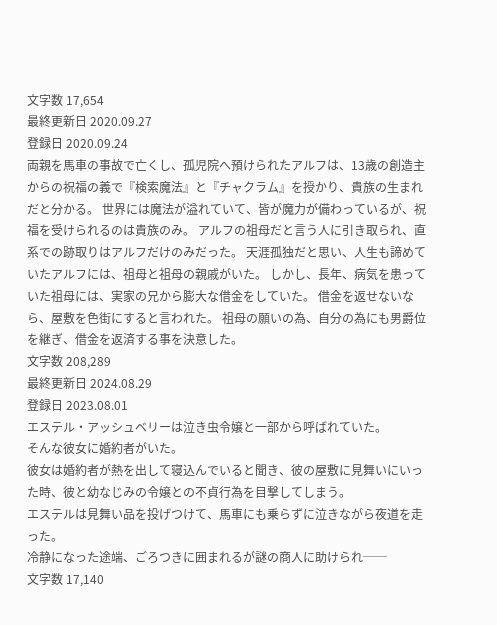文字数 17,654
最終更新日 2020.09.27
登録日 2020.09.24
両親を馬車の事故で亡くし、孤児院へ預けられたアルフは、13歳の創造主からの祝福の義で『検索魔法』と『チャクラム』を授かり、貴族の生まれだと分かる。 世界には魔法が溢れていて、皆が魔力が備わっているが、祝福を受けられるのは貴族のみ。 アルフの祖母だと言う人に引き取られ、直系での跡取りはアルフだけのみだった。 天涯孤独だと思い、人生も諦めていたアルフには、祖母と祖母の親戚がいた。 しかし、長年、病気を患っていた祖母には、実家の兄から膨大な借金をしていた。 借金を返せないなら、屋敷を色街にすると言われた。 祖母の願いの為、自分の為にも男爵位を継ぎ、借金を返済する事を決意した。
文字数 208,289
最終更新日 2024.08.29
登録日 2023.08.01
エステル・アッシュベリーは泣き虫令嬢と一部から呼ばれていた。
そんな彼女に婚約者がいた。
彼女は婚約者が熱を出して寝込んでいると聞き、彼の屋敷に見舞いにいった時、彼と幼なじみの令嬢との不貞行為を目撃してしまう。
エステルは見舞い品を投げつけて、馬車にも乗らずに泣きながら夜道を走った。
冷静になった途端、ごろつきに囲まれるが謎の商人に助けられ──
文字数 17,140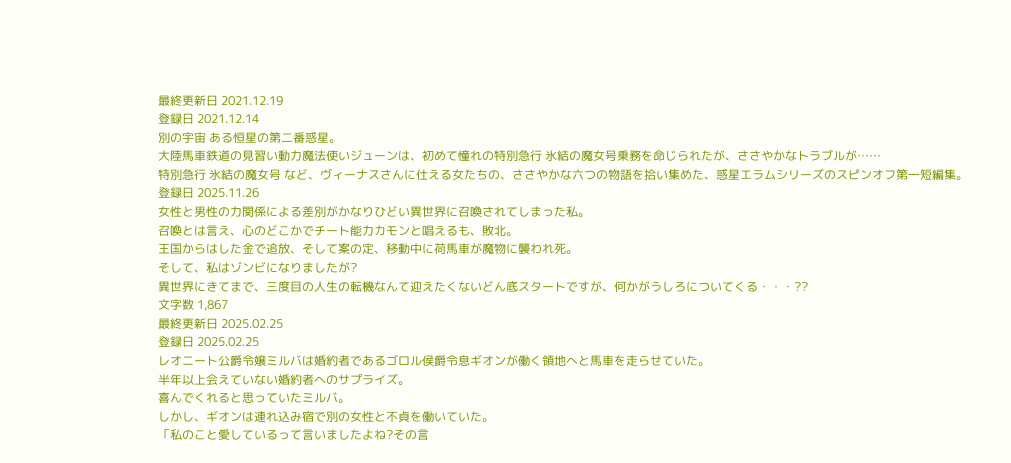最終更新日 2021.12.19
登録日 2021.12.14
別の宇宙 ある恒星の第二番惑星。
大陸馬車鉄道の見習い動力魔法使いジューンは、初めて憧れの特別急行 氷結の魔女号乗務を命じられたが、ささやかなトラブルが……
特別急行 氷結の魔女号 など、ヴィーナスさんに仕える女たちの、ささやかな六つの物語を拾い集めた、惑星エラムシリーズのスピンオフ第一短編集。
登録日 2025.11.26
女性と男性の力関係による差別がかなりひどい異世界に召喚されてしまった私。
召喚とは言え、心のどこかでチート能力カモンと唱えるも、敗北。
王国からはした金で追放、そして案の定、移動中に荷馬車が魔物に襲われ死。
そして、私はゾンビになりましたが?
異世界にきてまで、三度目の人生の転機なんて迎えたくないどん底スタートですが、何かがうしろについてくる・・・??
文字数 1,867
最終更新日 2025.02.25
登録日 2025.02.25
レオニート公爵令嬢ミルバは婚約者であるゴロル侯爵令息ギオンが働く領地へと馬車を走らせていた。
半年以上会えていない婚約者へのサプライズ。
喜んでくれると思っていたミルバ。
しかし、ギオンは連れ込み宿で別の女性と不貞を働いていた。
「私のこと愛しているって言いましたよね?その言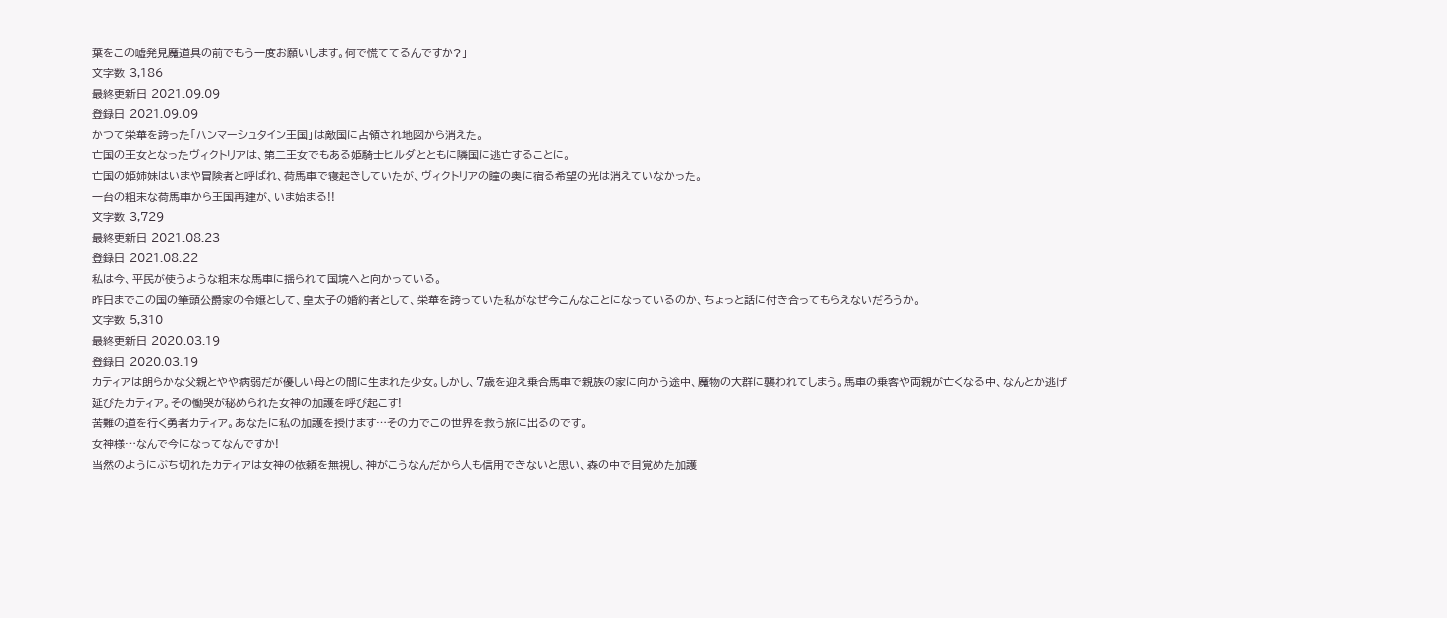葉をこの嘘発見魔道具の前でもう一度お願いします。何で慌ててるんですか?」
文字数 3,186
最終更新日 2021.09.09
登録日 2021.09.09
かつて栄華を誇った「ハンマーシュタイン王国」は敵国に占領され地図から消えた。
亡国の王女となったヴィクトリアは、第二王女でもある姫騎士ヒルダとともに隣国に逃亡することに。
亡国の姫姉妹はいまや冒険者と呼ばれ、荷馬車で寝起きしていたが、ヴィクトリアの瞳の奥に宿る希望の光は消えていなかった。
一台の粗末な荷馬車から王国再建が、いま始まる!!
文字数 3,729
最終更新日 2021.08.23
登録日 2021.08.22
私は今、平民が使うような粗末な馬車に揺られて国境へと向かっている。
昨日までこの国の筆頭公爵家の令嬢として、皇太子の婚約者として、栄華を誇っていた私がなぜ今こんなことになっているのか、ちょっと話に付き合ってもらえないだろうか。
文字数 5,310
最終更新日 2020.03.19
登録日 2020.03.19
カティアは朗らかな父親とやや病弱だが優しい母との間に生まれた少女。しかし、7歳を迎え乗合馬車で親族の家に向かう途中、魔物の大群に襲われてしまう。馬車の乗客や両親が亡くなる中、なんとか逃げ延びたカティア。その慟哭が秘められた女神の加護を呼び起こす!
苦難の道を行く勇者カティア。あなたに私の加護を授けます…その力でこの世界を救う旅に出るのです。
女神様…なんで今になってなんですか!
当然のようにぶち切れたカティアは女神の依頼を無視し、神がこうなんだから人も信用できないと思い、森の中で目覚めた加護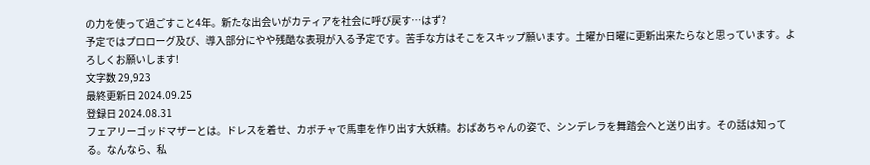の力を使って過ごすこと4年。新たな出会いがカティアを社会に呼び戻す…はず?
予定ではプロローグ及び、導入部分にやや残酷な表現が入る予定です。苦手な方はそこをスキップ願います。土曜か日曜に更新出来たらなと思っています。よろしくお願いします!
文字数 29,923
最終更新日 2024.09.25
登録日 2024.08.31
フェアリーゴッドマザーとは。ドレスを着せ、カボチャで馬車を作り出す大妖精。おばあちゃんの姿で、シンデレラを舞踏会へと送り出す。その話は知ってる。なんなら、私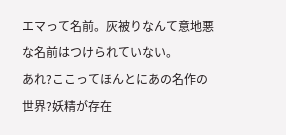エマって名前。灰被りなんて意地悪な名前はつけられていない。
あれ?ここってほんとにあの名作の世界?妖精が存在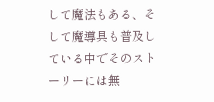して魔法もある、そして魔導具も普及している中でそのストーリーには無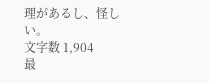理があるし、怪しい。
文字数 1,904
最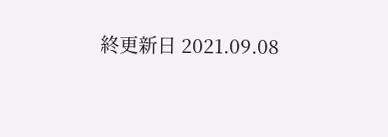終更新日 2021.09.08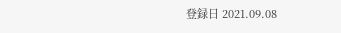登録日 2021.09.08